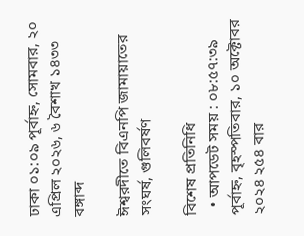ঢাকা ০১:০৯ পূর্বাহ্ন, সোমবার, ২০ এপ্রিল ২০২৬, ৬ বৈশাখ ১৪৩৩ বঙ্গাব্দ

ঈশ্বরদীতে বিএনপি জামায়াতের সংঘর্ষ, গুলিবর্ষণ

বিশেষ প্রতিনিধি
  • আপডেট সময় : ০৮:৫৭:৩৯ পূর্বাহ্ন, বৃহস্পতিবার, ১০ অক্টোবর ২০২৪ ২৫৪ বার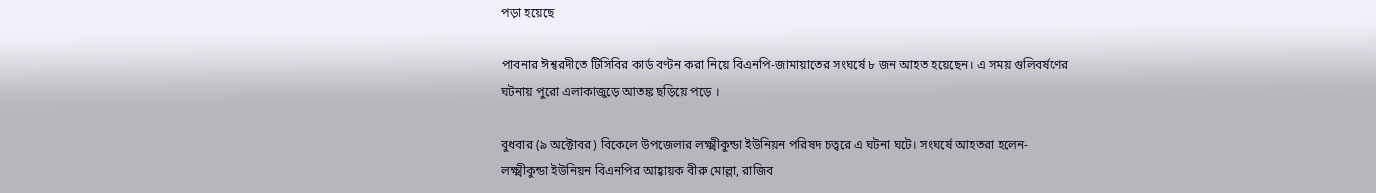পড়া হয়েছে

পাবনার ঈশ্বরদীতে টিসিবির কার্ড বণ্টন করা নিয়ে বিএনপি-জামায়াতের সংঘর্ষে ৮ জন আহত হয়েছেন। এ সময় গুলিবর্ষণের ঘটনায় পুরো এলাকাজুড়ে আতঙ্ক ছড়িয়ে পড়ে ।

বুধবার (৯ অক্টোবর) বিকেলে উপজেলার লক্ষ্মীকুন্ডা ইউনিয়ন পরিষদ চত্বরে এ ঘটনা ঘটে। সংঘর্ষে আহতরা হলেন- লক্ষ্মীকুন্ডা ইউনিয়ন বিএনপির আহ্বায়ক বীরু মোল্লা, রাজিব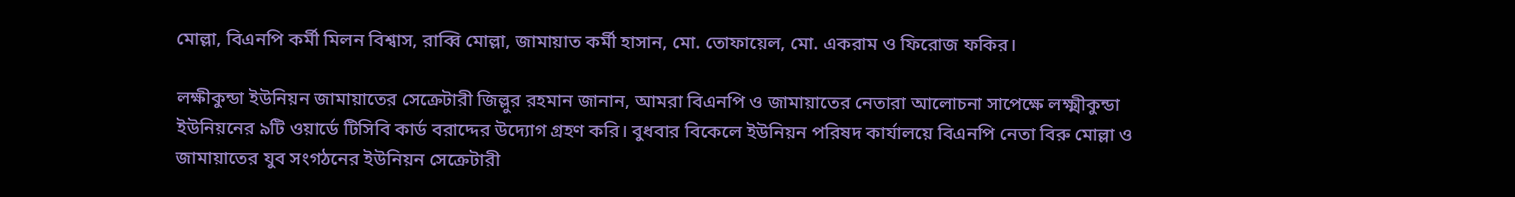মোল্লা, বিএনপি কর্মী মিলন বিশ্বাস, রাব্বি মোল্লা, জামায়াত কর্মী হাসান, মো. তোফায়েল, মো. একরাম ও ফিরোজ ফকির।

লক্ষীকুন্ডা ইউনিয়ন জামায়াতের সেক্রেটারী জিল্লুর রহমান জানান, আমরা বিএনপি ও জামায়াতের নেতারা আলোচনা সাপেক্ষে লক্ষ্মীকুন্ডা ইউনিয়নের ৯টি ওয়ার্ডে টিসিবি কার্ড বরাদ্দের উদ্যোগ গ্রহণ করি। বুধবার বিকেলে ইউনিয়ন পরিষদ কার্যালয়ে বিএনপি নেতা বিরু মোল্লা ও জামায়াতের যুব সংগঠনের ইউনিয়ন সেক্রেটারী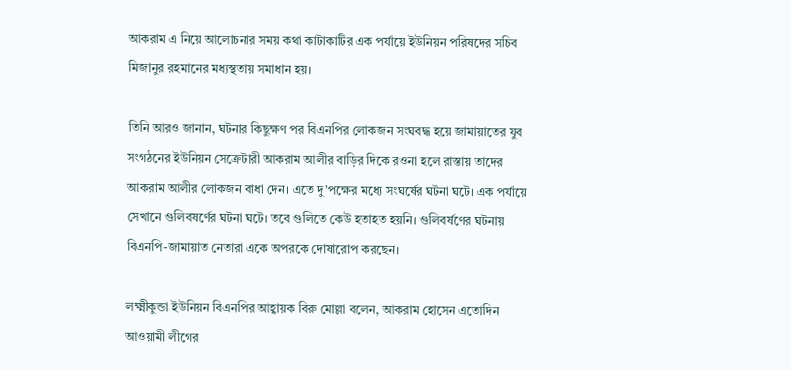আকরাম এ নিয়ে আলোচনার সময় কথা কাটাকাটির এক পর্যায়ে ইউনিয়ন পরিষদের সচিব মিজানুর রহমানের মধ্যস্থতায় সমাধান হয়।

তিনি আরও জানান, ঘটনার কিছুক্ষণ পর বিএনপির লোকজন সংঘবদ্ধ হয়ে জামায়াতের যুব সংগঠনের ইউনিয়ন সেক্রেটারী আকরাম আলীর বাড়ির দিকে রওনা হলে রাস্তায় তাদের আকরাম আলীর লোকজন বাধা দেন। এতে দু’পক্ষের মধ্যে সংঘর্ষের ঘটনা ঘটে। এক পর্যায়ে সেখানে গুলিবষর্ণের ঘটনা ঘটে। তবে গুলিতে কেউ হতাহত হয়নি। গুলিবর্ষণের ঘটনায় বিএনপি-জামায়াত নেতারা একে অপরকে দোষারোপ করছেন।

লক্ষ্মীকুন্ডা ইউনিয়ন বিএনপির আহ্বায়ক বিরু মোল্লা বলেন, আকরাম হোসেন এতোদিন আওয়ামী লীগের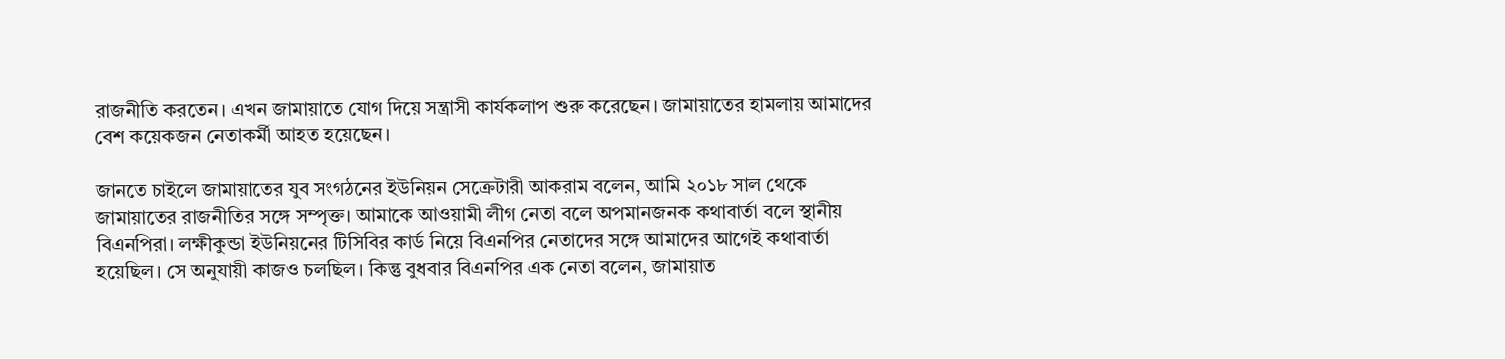রাজনীতি করতেন। এখন জামায়াতে যোগ দিয়ে সন্ত্রাসী কার্যকলাপ শুরু করেছেন। জামায়াতের হামলায় আমাদের বেশ কয়েকজন নেতাকর্মী আহত হয়েছেন।

জানতে চাইলে জামায়াতের যুব সংগঠনের ইউনিয়ন সেক্রেটারী আকরাম বলেন, আমি ২০১৮ সাল থেকে জামায়াতের রাজনীতির সঙ্গে সম্পৃক্ত। আমাকে আওয়ামী লীগ নেতা বলে অপমানজনক কথাবার্তা বলে স্থানীয় বিএনপিরা। লক্ষীকুন্ডা ইউনিয়নের টিসিবির কার্ড নিয়ে বিএনপির নেতাদের সঙ্গে আমাদের আগেই কথাবার্তা হয়েছিল। সে অনুযায়ী কাজও চলছিল। কিন্তু বুধবার বিএনপির এক নেতা বলেন, জামায়াত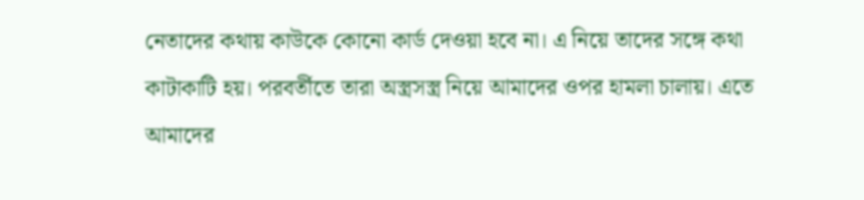নেতাদের কথায় কাউকে কোনো কার্ড দেওয়া হবে না। এ নিয়ে তাদের সঙ্গে কথা কাটাকাটি হয়। পরবর্তীতে তারা অস্ত্রসস্ত্র নিয়ে আমাদের ওপর হামলা চালায়। এতে আমাদের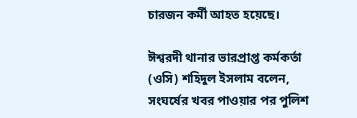চারজন কর্মী আহত হয়েছে।

ঈশ্বরদী থানার ভারপ্রাপ্ত কর্মকর্তা (ওসি) শহিদুল ইসলাম বলেন, সংঘর্ষের খবর পাওয়ার পর পুলিশ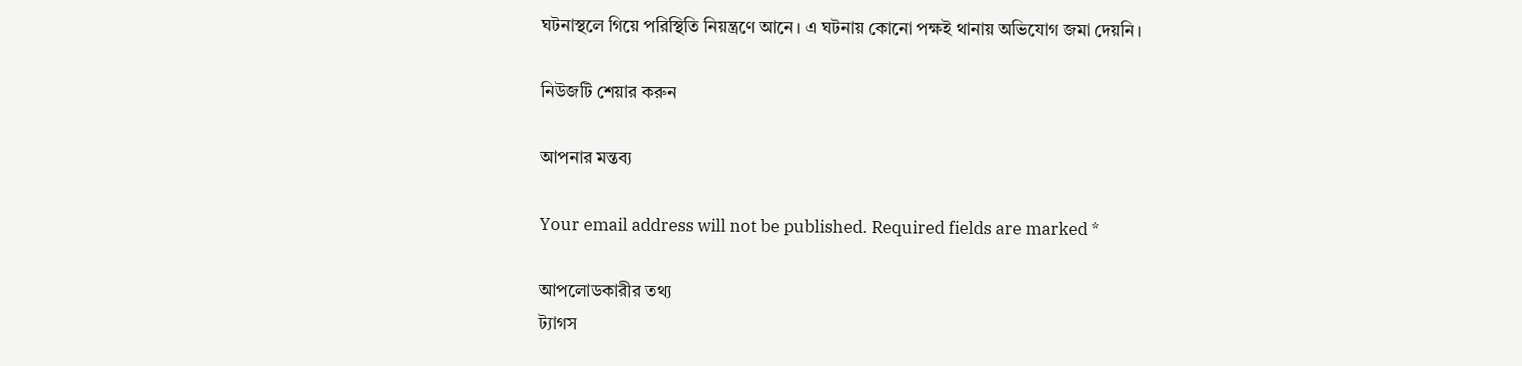ঘটনাস্থলে গিয়ে পরিস্থিতি নিয়ন্ত্রণে আনে। এ ঘটনায় কোনো পক্ষই থানায় অভিযোগ জমা দেয়নি।

নিউজটি শেয়ার করুন

আপনার মন্তব্য

Your email address will not be published. Required fields are marked *

আপলোডকারীর তথ্য
ট্যাগস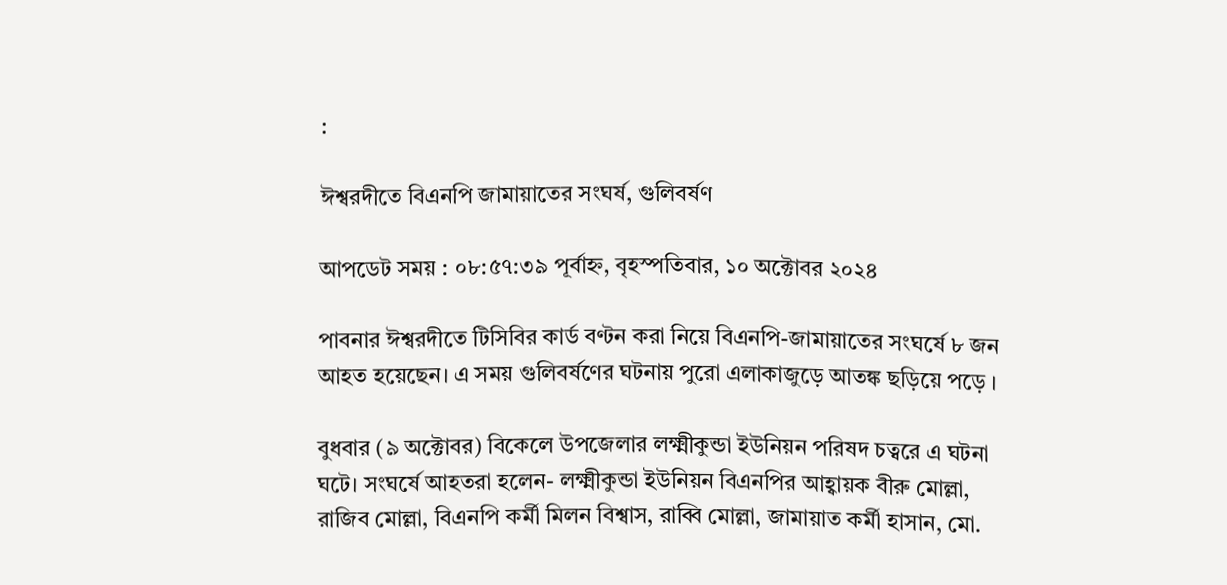:

ঈশ্বরদীতে বিএনপি জামায়াতের সংঘর্ষ, গুলিবর্ষণ

আপডেট সময় : ০৮:৫৭:৩৯ পূর্বাহ্ন, বৃহস্পতিবার, ১০ অক্টোবর ২০২৪

পাবনার ঈশ্বরদীতে টিসিবির কার্ড বণ্টন করা নিয়ে বিএনপি-জামায়াতের সংঘর্ষে ৮ জন আহত হয়েছেন। এ সময় গুলিবর্ষণের ঘটনায় পুরো এলাকাজুড়ে আতঙ্ক ছড়িয়ে পড়ে ।

বুধবার (৯ অক্টোবর) বিকেলে উপজেলার লক্ষ্মীকুন্ডা ইউনিয়ন পরিষদ চত্বরে এ ঘটনা ঘটে। সংঘর্ষে আহতরা হলেন- লক্ষ্মীকুন্ডা ইউনিয়ন বিএনপির আহ্বায়ক বীরু মোল্লা, রাজিব মোল্লা, বিএনপি কর্মী মিলন বিশ্বাস, রাব্বি মোল্লা, জামায়াত কর্মী হাসান, মো.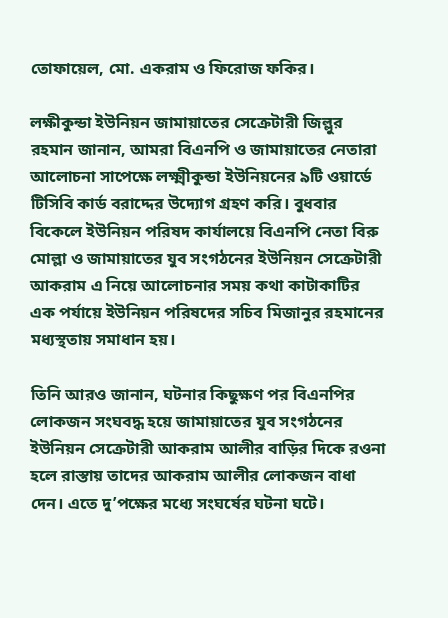তোফায়েল, মো. একরাম ও ফিরোজ ফকির।

লক্ষীকুন্ডা ইউনিয়ন জামায়াতের সেক্রেটারী জিল্লুর রহমান জানান, আমরা বিএনপি ও জামায়াতের নেতারা আলোচনা সাপেক্ষে লক্ষ্মীকুন্ডা ইউনিয়নের ৯টি ওয়ার্ডে টিসিবি কার্ড বরাদ্দের উদ্যোগ গ্রহণ করি। বুধবার বিকেলে ইউনিয়ন পরিষদ কার্যালয়ে বিএনপি নেতা বিরু মোল্লা ও জামায়াতের যুব সংগঠনের ইউনিয়ন সেক্রেটারী আকরাম এ নিয়ে আলোচনার সময় কথা কাটাকাটির এক পর্যায়ে ইউনিয়ন পরিষদের সচিব মিজানুর রহমানের মধ্যস্থতায় সমাধান হয়।

তিনি আরও জানান, ঘটনার কিছুক্ষণ পর বিএনপির লোকজন সংঘবদ্ধ হয়ে জামায়াতের যুব সংগঠনের ইউনিয়ন সেক্রেটারী আকরাম আলীর বাড়ির দিকে রওনা হলে রাস্তায় তাদের আকরাম আলীর লোকজন বাধা দেন। এতে দু’পক্ষের মধ্যে সংঘর্ষের ঘটনা ঘটে।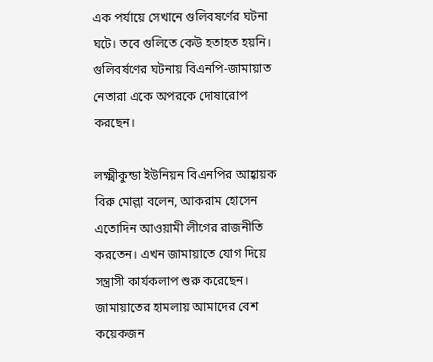এক পর্যায়ে সেখানে গুলিবষর্ণের ঘটনা ঘটে। তবে গুলিতে কেউ হতাহত হয়নি। গুলিবর্ষণের ঘটনায় বিএনপি-জামায়াত নেতারা একে অপরকে দোষারোপ করছেন।

লক্ষ্মীকুন্ডা ইউনিয়ন বিএনপির আহ্বায়ক বিরু মোল্লা বলেন, আকরাম হোসেন এতোদিন আওয়ামী লীগের রাজনীতি করতেন। এখন জামায়াতে যোগ দিয়ে সন্ত্রাসী কার্যকলাপ শুরু করেছেন। জামায়াতের হামলায় আমাদের বেশ কয়েকজন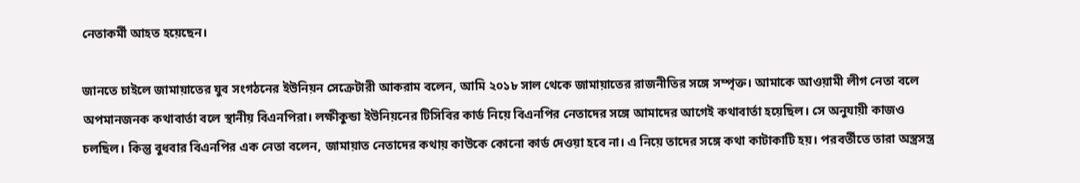নেতাকর্মী আহত হয়েছেন।

জানতে চাইলে জামায়াতের যুব সংগঠনের ইউনিয়ন সেক্রেটারী আকরাম বলেন, আমি ২০১৮ সাল থেকে জামায়াতের রাজনীতির সঙ্গে সম্পৃক্ত। আমাকে আওয়ামী লীগ নেতা বলে অপমানজনক কথাবার্তা বলে স্থানীয় বিএনপিরা। লক্ষীকুন্ডা ইউনিয়নের টিসিবির কার্ড নিয়ে বিএনপির নেতাদের সঙ্গে আমাদের আগেই কথাবার্তা হয়েছিল। সে অনুযায়ী কাজও চলছিল। কিন্তু বুধবার বিএনপির এক নেতা বলেন, জামায়াত নেতাদের কথায় কাউকে কোনো কার্ড দেওয়া হবে না। এ নিয়ে তাদের সঙ্গে কথা কাটাকাটি হয়। পরবর্তীতে তারা অস্ত্রসস্ত্র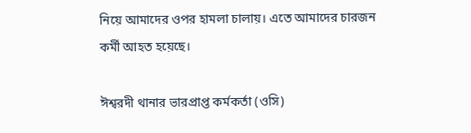নিয়ে আমাদের ওপর হামলা চালায়। এতে আমাদের চারজন কর্মী আহত হয়েছে।

ঈশ্বরদী থানার ভারপ্রাপ্ত কর্মকর্তা (ওসি)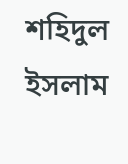শহিদুল ইসলাম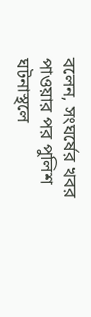বলেন, সংঘর্ষের খবর পাওয়ার পর পুলিশ ঘটনাস্থলে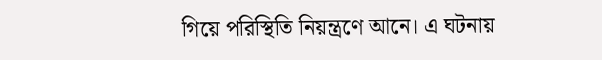গিয়ে পরিস্থিতি নিয়ন্ত্রণে আনে। এ ঘটনায়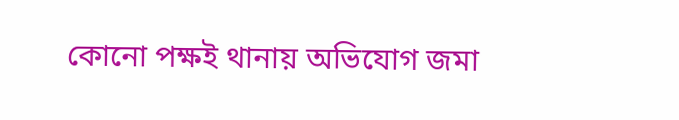কোনো পক্ষই থানায় অভিযোগ জমা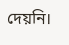দেয়নি।